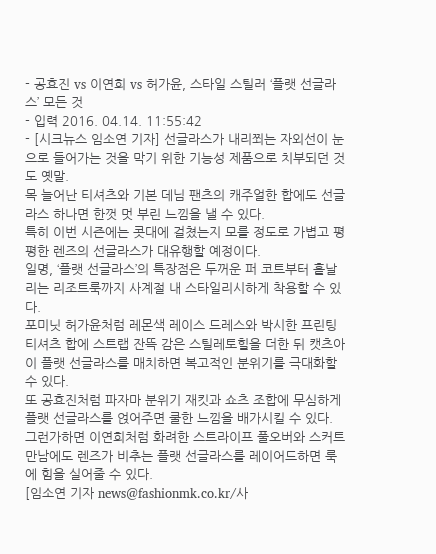- 공효진 vs 이연희 vs 허가윤, 스타일 스틸러 ‘플랫 선글라스’ 모든 것
- 입력 2016. 04.14. 11:55:42
- [시크뉴스 임소연 기자] 선글라스가 내리쬐는 자외선이 눈으로 들어가는 것을 막기 위한 기능성 제품으로 치부되던 것도 옛말.
목 늘어난 티셔츠와 기본 데님 팬츠의 캐주얼한 합에도 선글라스 하나면 한껏 멋 부린 느낌을 낼 수 있다.
특히 이번 시즌에는 콧대에 걸쳤는지 모를 정도로 가볍고 평평한 렌즈의 선글라스가 대유행할 예정이다.
일명, ‘플랫 선글라스’의 특장점은 두꺼운 퍼 코트부터 흩날리는 리조트룩까지 사계절 내 스타일리시하게 착용할 수 있다.
포미닛 허가윤처럼 레몬색 레이스 드레스와 박시한 프린팅 티셔츠 합에 스트랩 잔뜩 감은 스틸레토힐을 더한 뒤 캣츠아이 플랫 선글라스를 매치하면 복고적인 분위기를 극대화할 수 있다.
또 공효진처럼 파자마 분위기 재킷과 쇼츠 조합에 무심하게 플랫 선글라스를 얹어주면 쿨한 느낌을 배가시킬 수 있다.
그런가하면 이연희처럼 화려한 스트라이프 풀오버와 스커트 만남에도 렌즈가 비추는 플랫 선글라스를 레이어드하면 룩에 힘을 실어줄 수 있다.
[임소연 기자 news@fashionmk.co.kr/사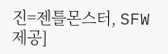진=젠틀몬스터, SFW 제공]